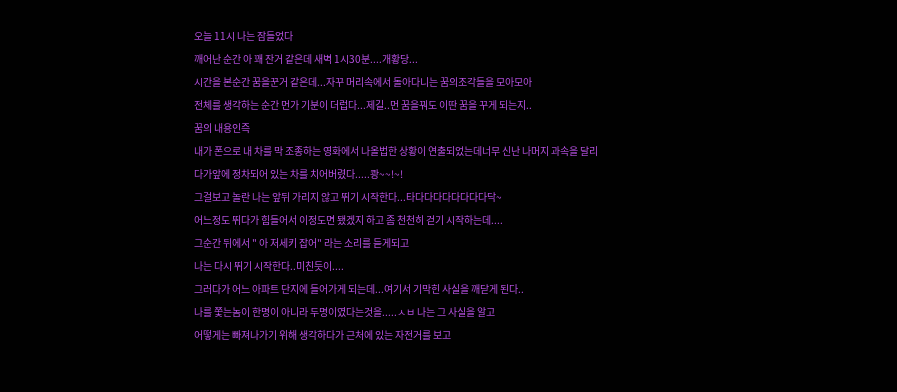오늘 11시 나는 잠들었다
깨어난 순간 아 꽤 잔거 같은데 새벽 1시30분....개황당...
시간을 본순간 꿈을꾼거 같은데...자꾸 머리속에서 돌아다니는 꿈의조각들을 모아모아
전체를 생각하는 순간 먼가 기분이 더럽다...제길..먼 꿈을꿔도 이딴 꿈을 꾸게 되는지..
꿈의 내용인즉
내가 폰으로 내 차를 막 조종하는 영화에서 나올법한 상황이 연출되었는데너무 신난 나머지 과속을 달리
다가앞에 정차되어 있는 차를 치어버렸다.....쾅~~!~!
그걸보고 놀란 나는 앞뒤 가리지 않고 뛰기 시작한다...타다다다다다다다다닥~
어느정도 뛰다가 힘들어서 이정도면 됐겠지 하고 좀 천천히 걷기 시작하는데....
그순간 뒤에서 " 아 저세키 잡어" 라는 소리를 듣게되고
나는 다시 뛰기 시작한다..미친듯이....
그러다가 어느 아파트 단지에 들어가게 되는데...여기서 기막힌 사실을 깨닫게 된다..
나를 쫓는놈이 한명이 아니라 두명이였다는것을.....ㅅㅂ 나는 그 사실을 알고
어떻게는 빠져나가기 위해 생각하다가 근처에 있는 자전거를 보고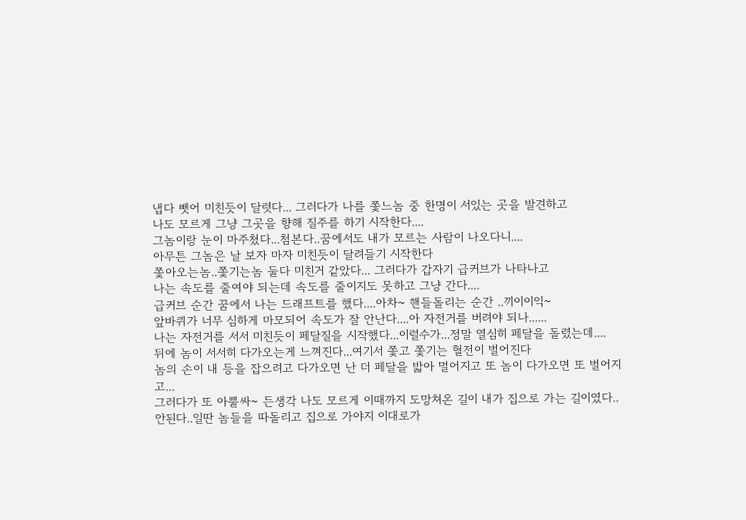냅다 뺏어 미친듯이 달렷다... 그러다가 나를 쫓느놈 중 한명이 서있는 곳을 발견하고
나도 모르게 그냥 그곳을 향해 질주를 하기 시작한다....
그놈이랑 눈이 마주쳤다...첨본다..꿈에서도 내가 모르는 사람이 나오다니....
아무튼 그놈은 날 보자 마자 미친듯이 달려들기 시작한다
쫓아오는놈..쫓기는놈 둘다 미친거 같았다... 그러다가 갑자기 급커브가 나타나고
나는 속도를 줄여야 되는데 속도를 줄이지도 못하고 그냥 간다....
급커브 순간 꿈에서 나는 드래프트를 했다....아차~ 핸들돌리는 순간 ..끼이이익~
앞바퀴가 너무 심하게 마모되어 속도가 잘 안난다....아 자전거를 버려야 되나......
나는 자전거를 서서 미친듯이 페달질을 시작했다...이럴수가...정말 열심히 페달을 돌렸는데....
뒤에 놈이 서서히 다가오는게 느껴진다...여기서 쫓고 쫓기는 혈전이 벌어진다
놈의 손이 내 등을 잡으려고 다가오면 난 더 페달을 밟아 멀어지고 또 놈이 다가오면 또 벌어지고...
그러다가 또 아뿔싸~ 든생각 나도 모르게 이때까지 도망쳐온 길이 내가 집으로 가는 길이였다..
안된다..일딴 놈들을 따돌리고 집으로 가야지 이대로가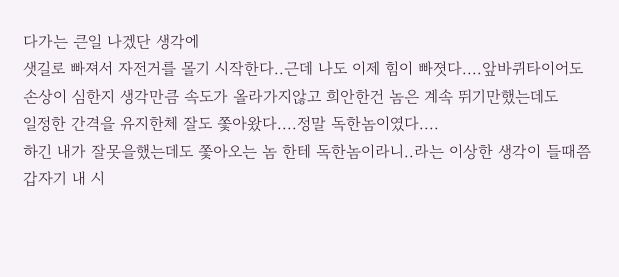다가는 큰일 나겠단 생각에
샛길로 빠져서 자전거를 몰기 시작한다..근데 나도 이제 힘이 빠졋다....앞바퀴타이어도
손상이 심한지 생각만큼 속도가 올라가지않고 희안한건 놈은 계속 뛰기만했는데도
일정한 간격을 유지한체 잘도 쫓아왔다....정말 독한놈이였다....
하긴 내가 잘못을했는데도 쫓아오는 놈 한테 독한놈이라니..라는 이상한 생각이 들때쯤
갑자기 내 시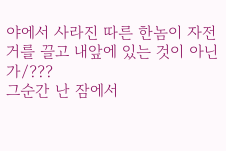야에서 사라진 따른 한놈이 자전거를 끌고 내앞에 있는 것이 아닌가/???
그순간 난 잠에서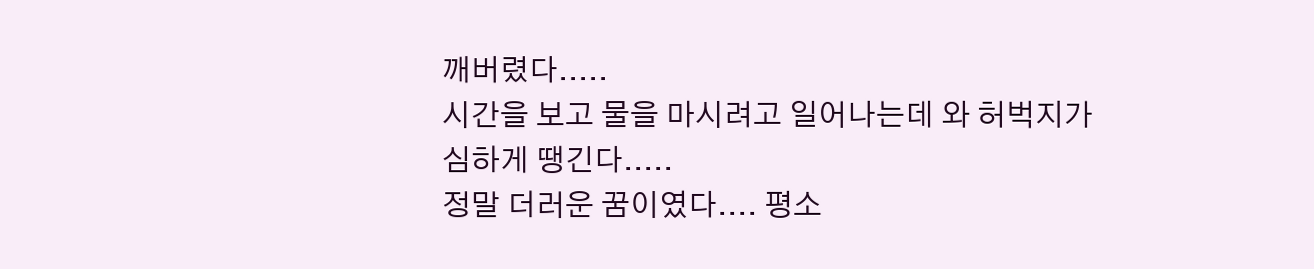깨버렸다.....
시간을 보고 물을 마시려고 일어나는데 와 허벅지가 심하게 땡긴다.....
정말 더러운 꿈이였다.... 평소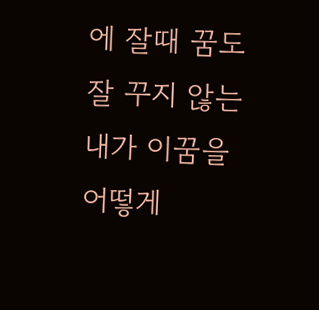에 잘때 꿈도 잘 꾸지 않는내가 이꿈을 어떻게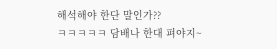해석해야 한단 말인가??
ㅋㅋㅋㅋㅋ 담배나 한대 펴야지~